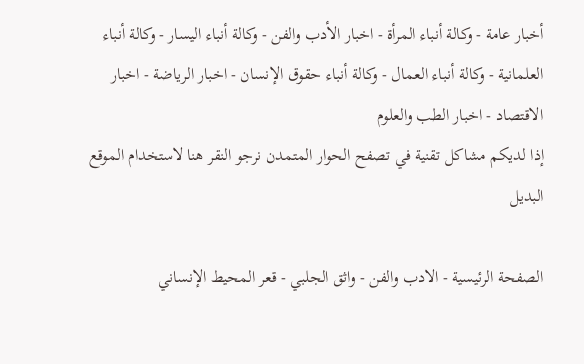أخبار عامة - وكالة أنباء المرأة - اخبار الأدب والفن - وكالة أنباء اليسار - وكالة أنباء العلمانية - وكالة أنباء العمال - وكالة أنباء حقوق الإنسان - اخبار الرياضة - اخبار الاقتصاد - اخبار الطب والعلوم
إذا لديكم مشاكل تقنية في تصفح الحوار المتمدن نرجو النقر هنا لاستخدام الموقع البديل

الصفحة الرئيسية - الادب والفن - واثق الجلبي - قعر المحيط الإنساني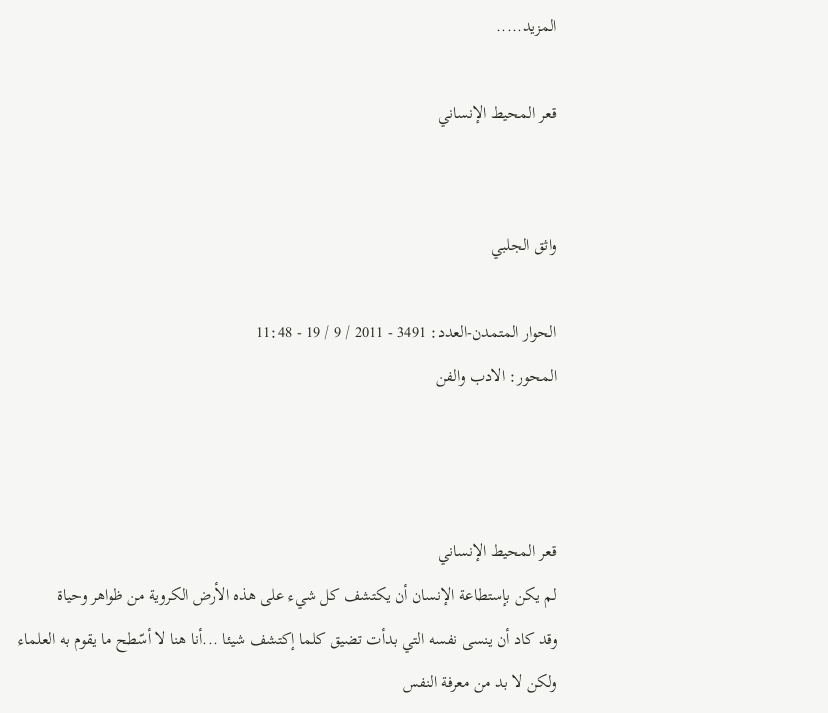المزيد.....

قعر المحيط الإنساني


واثق الجلبي

الحوار المتمدن-العدد: 3491 - 2011 / 9 / 19 - 11:48
المحور: الادب والفن



قعر المحيط الإنساني
لم يكن بإستطاعة الإنسان أن يكتشف كل شيء على هذه الأرض الكروية من ظواهر وحياة
وقد كاد أن ينسى نفسه التي بدأت تضيق كلما إكتشف شيئا ...أنا هنا لا أسّطح ما يقوم به العلماء
ولكن لا بد من معرفة النفس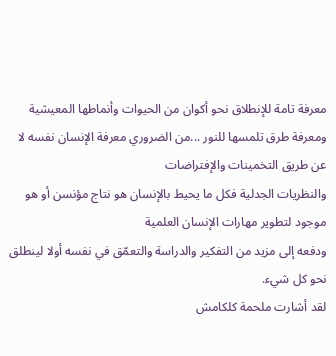معرفة تامة للإنطلاق نحو أكوان من الحيوات وأنماطها المعيشية
ومعرفة طرق تلمسها للنور ...من الضروري معرفة الإنسان نفسه لا عن طريق التخمينات والإفتراضات
والنظريات الجدلية فكل ما يحيط بالإنسان هو نتاج مؤنسن أو هو موجود لتطوير مهارات الإنسان العلمية
ودفعه إلى مزيد من التفكير والدراسة والتعمّق في نفسه أولا لينطلق نحو كل شيء.
لقد أشارت ملحمة كلكامش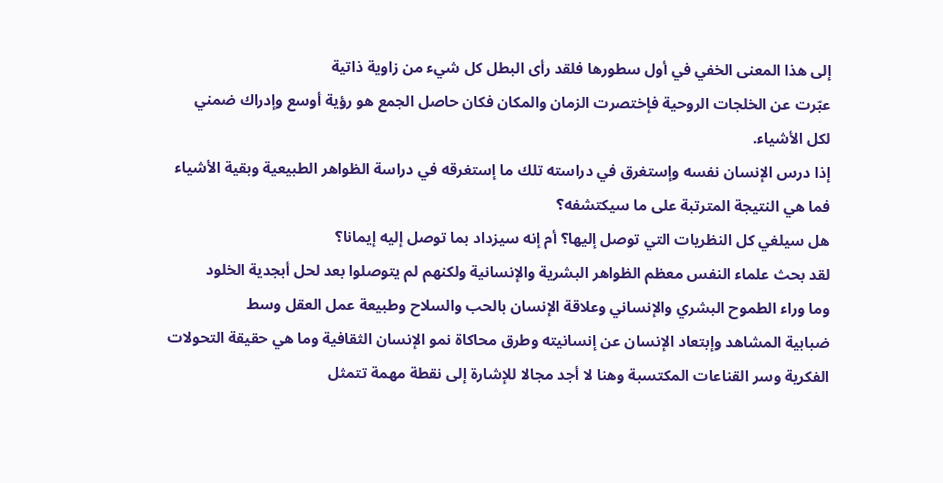إلى هذا المعنى الخفي في أول سطورها فلقد رأى البطل كل شيء من زاوية ذاتية
عبّرت عن الخلجات الروحية فإختصرت الزمان والمكان فكان حاصل الجمع هو رؤية أوسع وإدراك ضمني
لكل الأشياء.
إذا درس الإنسان نفسه وإستغرق في دراسته تلك ما إستغرقه في دراسة الظواهر الطبيعية وبقية الأشياء
فما هي النتيجة المترتبة على ما سيكتشفه؟
هل سيلغي كل النظريات التي توصل إليها؟ أم إنه سيزداد بما توصل إليه إيمانا؟
لقد بحث علماء النفس معظم الظواهر البشرية والإنسانية ولكنهم لم يتوصلوا بعد لحل أبجدية الخلود
وما وراء الطموح البشري والإنساني وعلاقة الإنسان بالحب والسلاح وطبيعة عمل العقل وسط
ضبابية المشاهد وإبتعاد الإنسان عن إنسانيته وطرق محاكاة نمو الإنسان الثقافية وما هي حقيقة التحولات
الفكرية وسر القناعات المكتسبة وهنا لا أجد مجالا للإشارة إلى نقطة مهمة تتمثل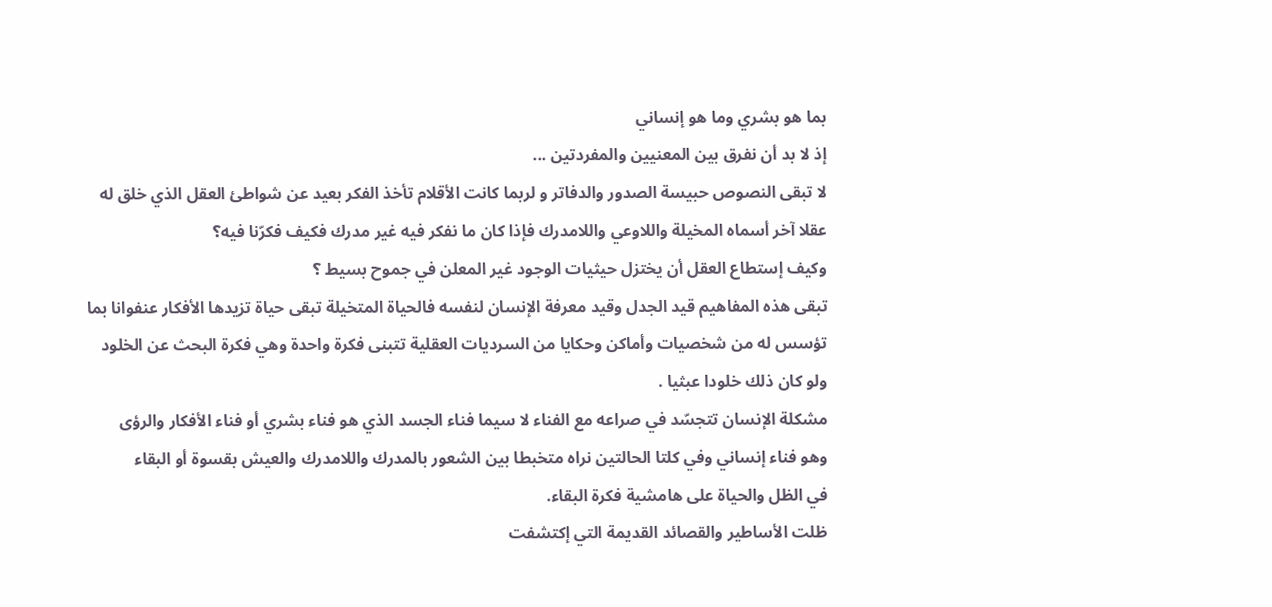بما هو بشري وما هو إنساني
إذ لا بد أن نفرق بين المعنيين والمفردتين ...
لا تبقى النصوص حبيسة الصدور والدفاتر و لربما كانت الأقلام تأخذ الفكر بعيد عن شواطئ العقل الذي خلق له
عقلا آخر أسماه المخيلة واللاوعي واللامدرك فإذا كان ما نفكر فيه غير مدرك فكيف فكرّنا فيه؟
وكيف إستطاع العقل أن يختزل حيثيات الوجود غير المعلن في جموح بسيط ؟
تبقى هذه المفاهيم قيد الجدل وقيد معرفة الإنسان لنفسه فالحياة المتخيلة تبقى حياة تزيدها الأفكار عنفوانا بما
تؤسس له من شخصيات وأماكن وحكايا من السرديات العقلية تتبنى فكرة واحدة وهي فكرة البحث عن الخلود
ولو كان ذلك خلودا عبثيا .
مشكلة الإنسان تتجسّد في صراعه مع الفناء لا سيما فناء الجسد الذي هو فناء بشري أو فناء الأفكار والرؤى
وهو فناء إنساني وفي كلتا الحالتين نراه متخبطا بين الشعور بالمدرك واللامدرك والعيش بقسوة أو البقاء
في الظل والحياة على هامشية فكرة البقاء.
ظلت الأساطير والقصائد القديمة التي إكتشفت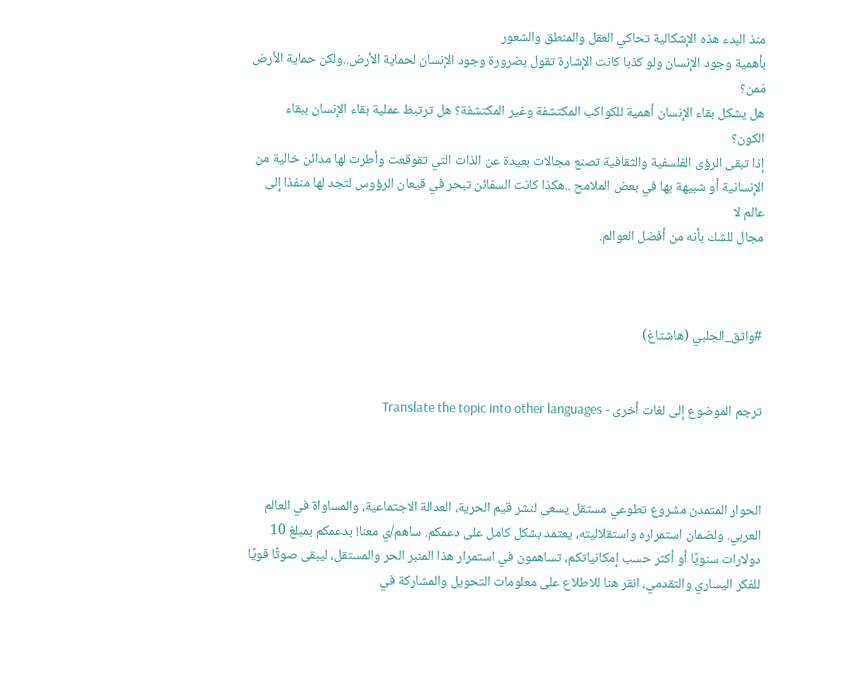منذ البدء هذه الإشكالية تحاكي العقل والمنطق والشعور
بأهمية وجود الإنسان ولو كذبا كانت الإشارة تقول بضرورة وجود الإنسان لحماية الأرض..ولكن حماية الأرض مّمن؟
هل يشكل بقاء الإنسان أهمية للكواكب المكتشفة وغير المكتشفة؟ هل ترتبط عملية بقاء الإنسان ببقاء الكون؟
إذا تبقى الرؤى الفلسفية والثقافية تصنع مجالات بعيدة عن الذات التي تقوقعت وأطرت لها مدائن خالية من
الإنسانية أو شبيهة بها في بعض الملامح ..هكذا كانت السفائن تبحر في قيعان الرؤوس لتجد لها منفذا إلى عالم لا
مجال للشك بأنه من أفضل العوالم.



#واثق_الجلبي (هاشتاغ)


ترجم الموضوع إلى لغات أخرى - Translate the topic into other languages



الحوار المتمدن مشروع تطوعي مستقل يسعى لنشر قيم الحرية، العدالة الاجتماعية، والمساواة في العالم العربي. ولضمان استمراره واستقلاليته، يعتمد بشكل كامل على دعمكم. ساهم/ي معنا! بدعمكم بمبلغ 10 دولارات سنويًا أو أكثر حسب إمكانياتكم، تساهمون في استمرار هذا المنبر الحر والمستقل، ليبقى صوتًا قويًا للفكر اليساري والتقدمي، انقر هنا للاطلاع على معلومات التحويل والمشاركة في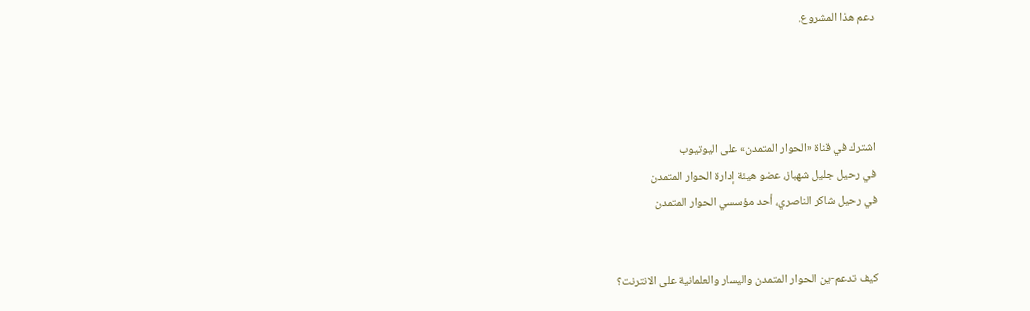دعم هذا المشروع.




اشترك في قناة «الحوار المتمدن» على اليوتيوب
في رحيل جليل شهباز، عضو هيئة إدارة الحوار المتمدن
في رحيل شاكر الناصري، أحد مؤسسي الحوار المتمدن


كيف تدعم-ين الحوار المتمدن واليسار والعلمانية على الانترنت؟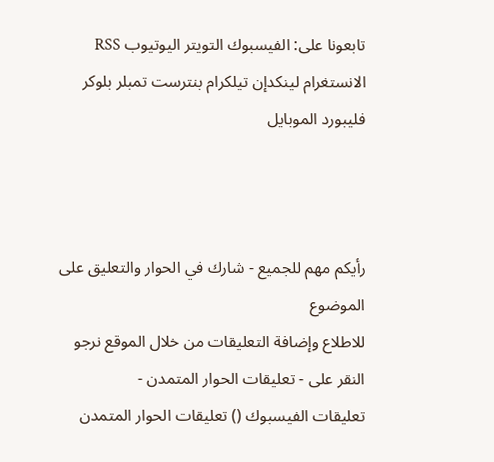تابعونا على: الفيسبوك التويتر اليوتيوب RSS الانستغرام لينكدإن تيلكرام بنترست تمبلر بلوكر فليبورد الموبايل



رأيكم مهم للجميع - شارك في الحوار والتعليق على الموضوع
للاطلاع وإضافة التعليقات من خلال الموقع نرجو النقر على - تعليقات الحوار المتمدن -
تعليقات الفيسبوك () تعليقات الحوار المتمدن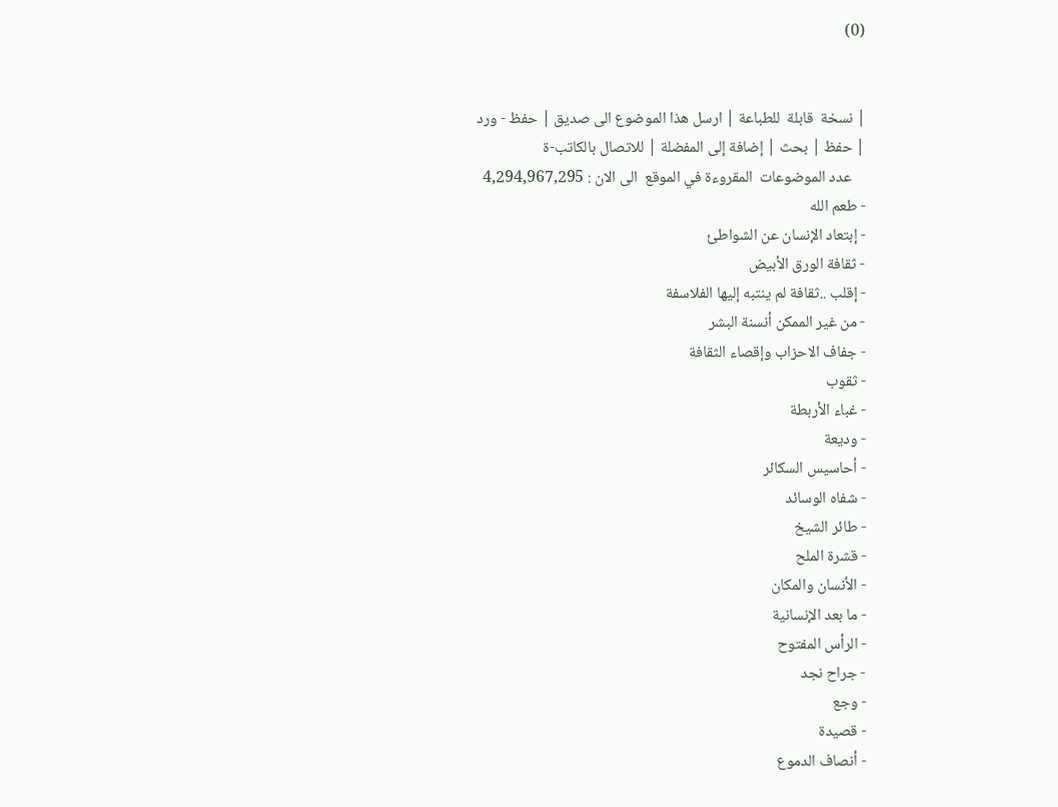(0)


| نسخة  قابلة  للطباعة | ارسل هذا الموضوع الى صديق | حفظ - ورد
| حفظ | بحث | إضافة إلى المفضلة | للاتصال بالكاتب-ة
    عدد الموضوعات  المقروءة في الموقع  الى الان : 4,294,967,295
- طعم الله
- إبتعاد الإنسان عن الشواطئ
- ثقافة الورق الأبيض
- إقلب ..ثقافة لم ينتبه إليها الفلاسفة
- من غير الممكن أنسنة البشر
- جفاف الاحزاب وإقصاء الثقافة
- ثقوب
- غباء الأربطة
- وديعة
- أحاسيس السكائر
- شفاه الوسائد
- طائر الشيخ
- قشرة الملح
- الأنسان والمكان
- ما بعد الإنسانية
- الرأس المفتوح
- جراح نجد
- وجع
- قصيدة
- أنصاف الدموع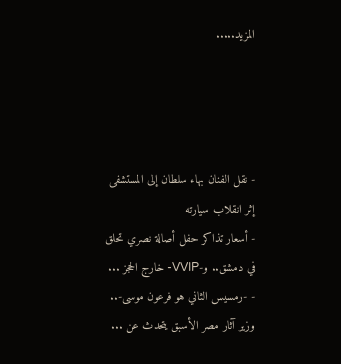المزيد.....




- نقل الفنان بهاء سلطان إلى المستشفى إثر انقلاب سيارته
- أسعار تذاكر حفل أصالة نصري تحلق في دمشق.. و-VVIP- خارج الحجز ...
- -رمسيس الثاني هو فرعون موسى-.. وزير آثار مصر الأسبق يتحدث عن ...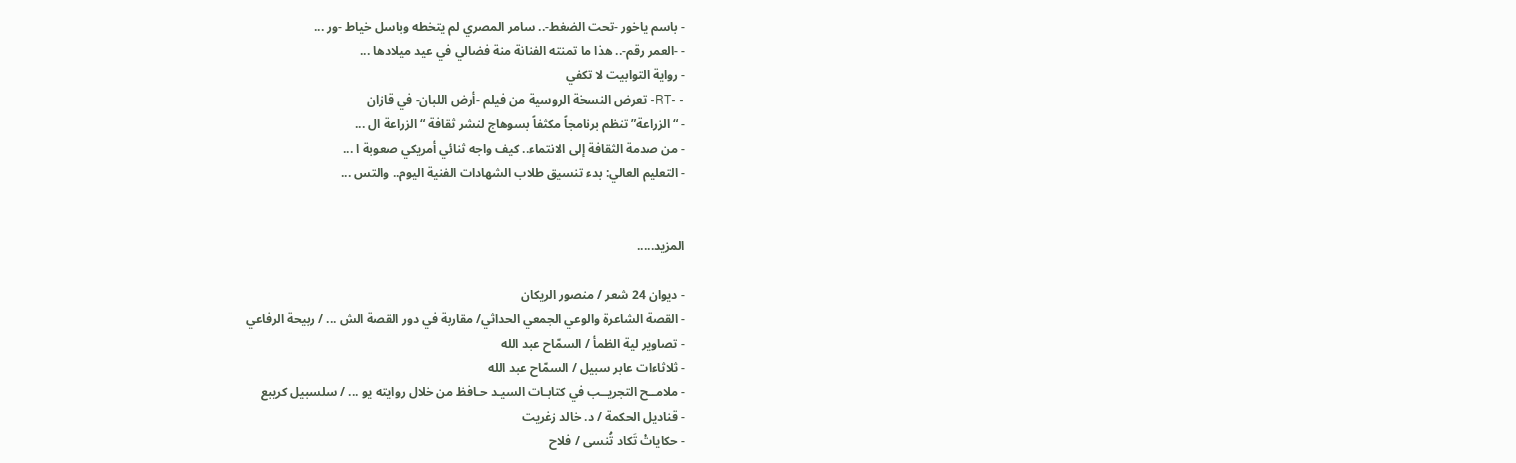- باسم ياخور -تحت الضغط-.. سامر المصري لم يتخطه وباسل خياط -ور ...
- -العمر رقم-.. هذا ما تمنته الفنانة منة فضالي في عيد ميلادها ...
- رواية التوابيت لا تكفي
- -RT- تعرض النسخة الروسية من فيلم -أرض اللبان- في قازان
- “الزراعة” تنظم برنامجاً مكثفاً بسوهاج لنشر ثقافة “الزراعة ال ...
- من صدمة الثقافة إلى الانتماء.. كيف واجه ثنائي أمريكي صعوبة ا ...
- التعليم العالي: بدء تنسيق طلاب الشهادات الفنية اليوم.. والتس ...


المزيد.....

- ديوان 24 شعر / منصور الريكان
- القصة الشاعرة والوعي الجمعي الحداثي/ مقاربة في دور القصة الش ... / ربيحة الرفاعي
- تصاوير لية الظمأ / السمّاح عبد الله
- ثلاثاءات عابر سبيل / السمّاح عبد الله
- ملامــح التجريــب في كتابـات السيـد حـافظ من خلال روايته يو ... / سلسبيل كريبع
- قناديل الحكمة / د. خالد زغريت
- حكاياتْ تَكاد تُنسى / فلاح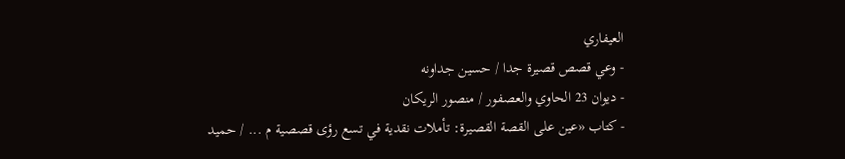العيفاري
- وعي قصص قصيرة جدا / حسين جداونه
- ديوان 23 الحاوي والعصفور / منصور الريكان
- كتاب «عين على القصة القصيرة: تأملات نقدية في تسع رؤى قصصية م ... / حميد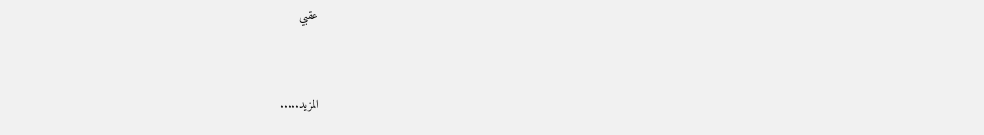عقبي


المزيد.....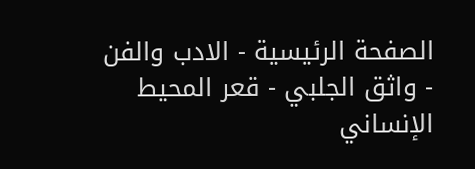الصفحة الرئيسية - الادب والفن - واثق الجلبي - قعر المحيط الإنساني